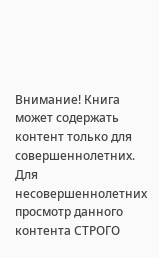Внимание! Книга может содержать контент только для совершеннолетних. Для несовершеннолетних просмотр данного контента СТРОГО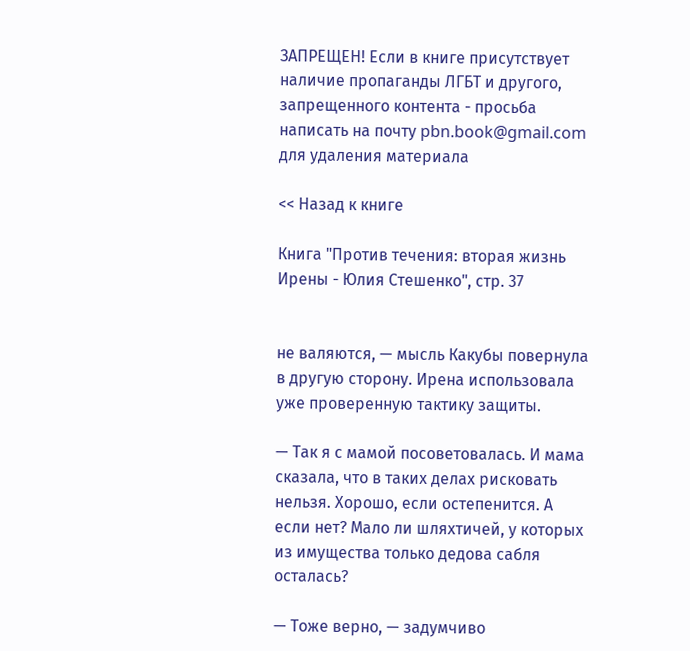ЗАПРЕЩЕН! Если в книге присутствует наличие пропаганды ЛГБТ и другого, запрещенного контента - просьба написать на почту pbn.book@gmail.com для удаления материала

<< Назад к книге

Книга "Против течения: вторая жизнь Ирены - Юлия Стешенко", стр. 37


не валяются, — мысль Какубы повернула в другую сторону. Ирена использовала уже проверенную тактику защиты.

— Так я с мамой посоветовалась. И мама сказала, что в таких делах рисковать нельзя. Хорошо, если остепенится. А если нет? Мало ли шляхтичей, у которых из имущества только дедова сабля осталась?

— Тоже верно, — задумчиво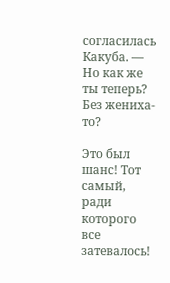согласилась Какуба. — Но как же ты теперь? Без жениха-то?

Это был шанс! Тот самый, ради которого все затевалось!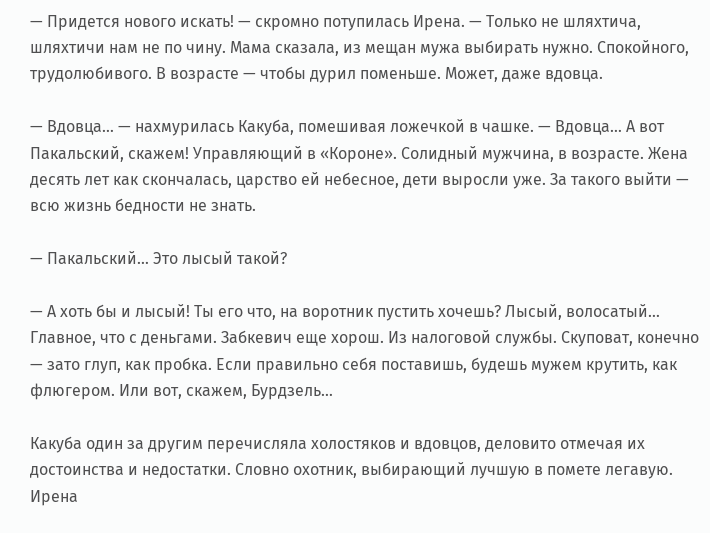— Придется нового искать! — скромно потупилась Ирена. — Только не шляхтича, шляхтичи нам не по чину. Мама сказала, из мещан мужа выбирать нужно. Спокойного, трудолюбивого. В возрасте — чтобы дурил поменьше. Может, даже вдовца.

— Вдовца… — нахмурилась Какуба, помешивая ложечкой в чашке. — Вдовца… А вот Пакальский, скажем! Управляющий в «Короне». Солидный мужчина, в возрасте. Жена десять лет как скончалась, царство ей небесное, дети выросли уже. За такого выйти — всю жизнь бедности не знать.

— Пакальский… Это лысый такой?

— А хоть бы и лысый! Ты его что, на воротник пустить хочешь? Лысый, волосатый… Главное, что с деньгами. Забкевич еще хорош. Из налоговой службы. Скуповат, конечно — зато глуп, как пробка. Если правильно себя поставишь, будешь мужем крутить, как флюгером. Или вот, скажем, Бурдзель…

Какуба один за другим перечисляла холостяков и вдовцов, деловито отмечая их достоинства и недостатки. Словно охотник, выбирающий лучшую в помете легавую. Ирена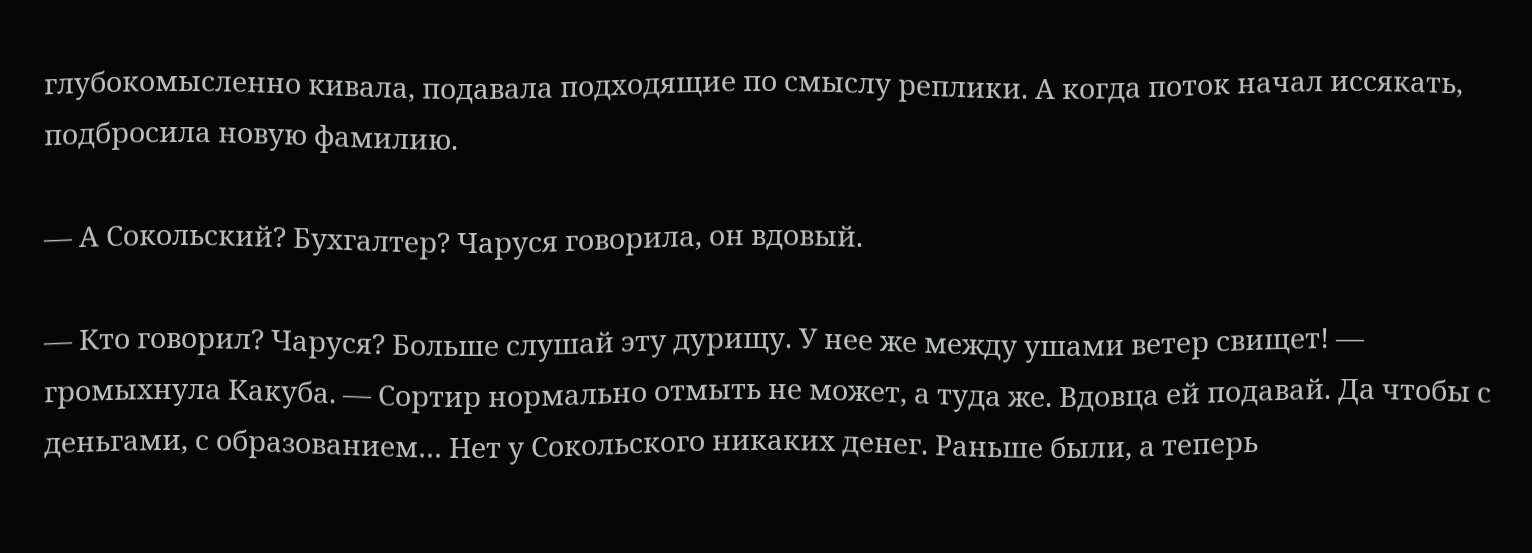глубокомысленно кивала, подавала подходящие по смыслу реплики. А когда поток начал иссякать, подбросила новую фамилию.

— А Сокольский? Бухгалтер? Чаруся говорила, он вдовый.

— Кто говорил? Чаруся? Больше слушай эту дурищу. У нее же между ушами ветер свищет! — громыхнула Какуба. — Сортир нормально отмыть не может, а туда же. Вдовца ей подавай. Да чтобы с деньгами, с образованием… Нет у Сокольского никаких денег. Раньше были, а теперь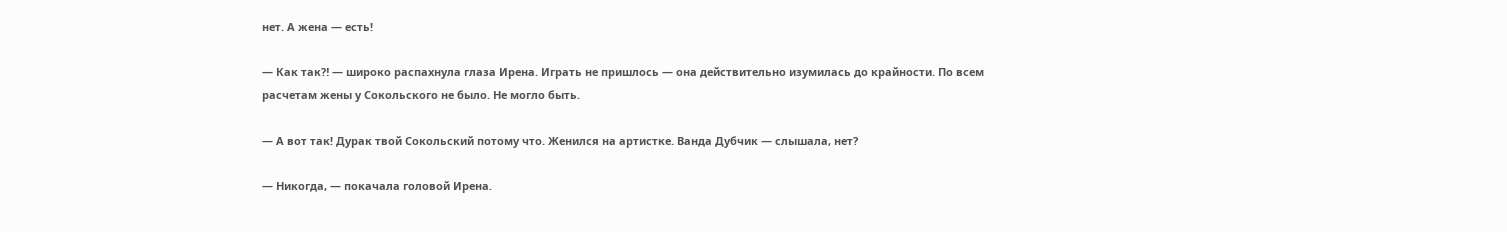нет. А жена — есть!

— Как так⁈ — широко распахнула глаза Ирена. Играть не пришлось — она действительно изумилась до крайности. По всем расчетам жены у Сокольского не было. Не могло быть.

— А вот так! Дурак твой Сокольский потому что. Женился на артистке. Ванда Дубчик — слышала, нет?

— Никогда, — покачала головой Ирена.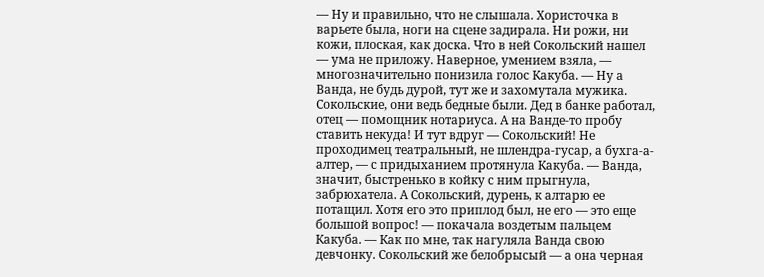— Ну и правильно, что не слышала. Хористочка в варьете была, ноги на сцене задирала. Ни рожи, ни кожи, плоская, как доска. Что в ней Сокольский нашел — ума не приложу. Наверное, умением взяла, — многозначительно понизила голос Какуба. — Ну а Ванда, не будь дурой, тут же и захомутала мужика. Сокольские, они ведь бедные были. Дед в банке работал, отец — помощник нотариуса. А на Ванде-то пробу ставить некуда! И тут вдруг — Сокольский! Не проходимец театральный, не шлендра-гусар, а бухга-а-алтер, — с придыханием протянула Какуба. — Ванда, значит, быстренько в койку с ним прыгнула, забрюхатела. А Сокольский, дурень, к алтарю ее потащил. Хотя его это приплод был, не его — это еще большой вопрос! — покачала воздетым пальцем Какуба. — Как по мне, так нагуляла Ванда свою девчонку. Сокольский же белобрысый — а она черная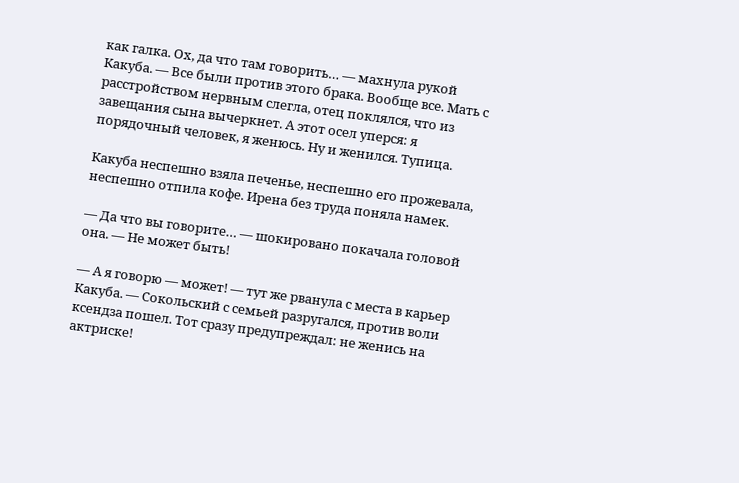как галка. Ох, да что там говорить… — махнула рукой Какуба. — Все были против этого брака. Вообще все. Мать с расстройством нервным слегла, отец поклялся, что из завещания сына вычеркнет. А этот осел уперся: я порядочный человек, я женюсь. Ну и женился. Тупица.

Какуба неспешно взяла печенье, неспешно его прожевала, неспешно отпила кофе. Ирена без труда поняла намек.

— Да что вы говорите… — шокировано покачала головой она. — Не может быть!

— А я говорю — может! — тут же рванула с места в карьер Какуба. — Сокольский с семьей разругался, против воли ксендза пошел. Тот сразу предупреждал: не женись на актриске!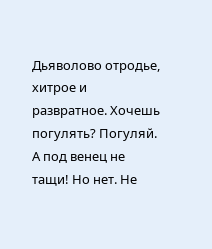Дьяволово отродье, хитрое и развратное. Хочешь погулять? Погуляй. А под венец не тащи! Но нет. Не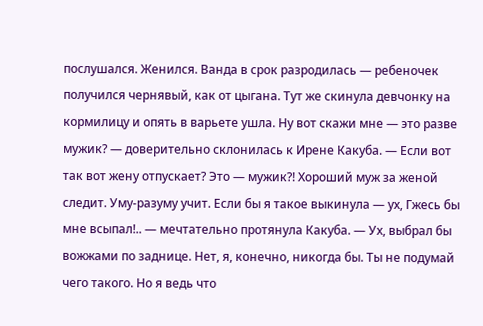послушался. Женился. Ванда в срок разродилась — ребеночек получился чернявый, как от цыгана. Тут же скинула девчонку на кормилицу и опять в варьете ушла. Ну вот скажи мне — это разве мужик? — доверительно склонилась к Ирене Какуба. — Если вот так вот жену отпускает? Это — мужик⁈ Хороший муж за женой следит. Уму-разуму учит. Если бы я такое выкинула — ух, Гжесь бы мне всыпал!.. — мечтательно протянула Какуба. — Ух, выбрал бы вожжами по заднице. Нет, я, конечно, никогда бы. Ты не подумай чего такого. Но я ведь что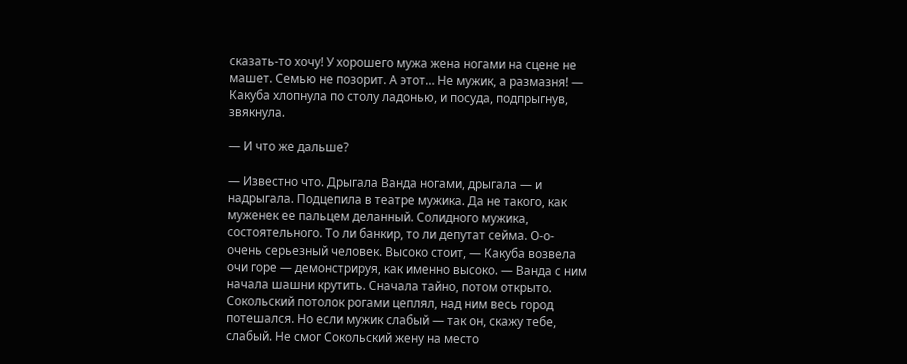сказать-то хочу! У хорошего мужа жена ногами на сцене не машет. Семью не позорит. А этот… Не мужик, а размазня! — Какуба хлопнула по столу ладонью, и посуда, подпрыгнув, звякнула.

— И что же дальше?

— Известно что. Дрыгала Ванда ногами, дрыгала — и надрыгала. Подцепила в театре мужика. Да не такого, как муженек ее пальцем деланный. Солидного мужика, состоятельного. То ли банкир, то ли депутат сейма. О-о-очень серьезный человек. Высоко стоит, — Какуба возвела очи горе — демонстрируя, как именно высоко. — Ванда с ним начала шашни крутить. Сначала тайно, потом открыто. Сокольский потолок рогами цеплял, над ним весь город потешался. Но если мужик слабый — так он, скажу тебе, слабый. Не смог Сокольский жену на место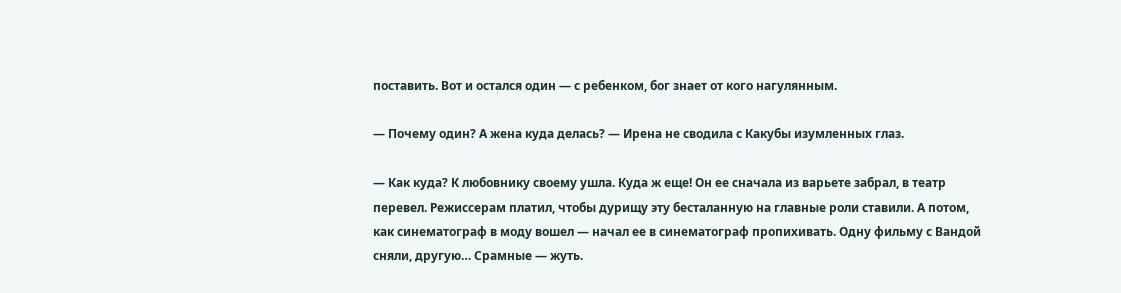поставить. Вот и остался один — с ребенком, бог знает от кого нагулянным.

— Почему один? А жена куда делась? — Ирена не сводила с Какубы изумленных глаз.

— Как куда? К любовнику своему ушла. Куда ж еще! Он ее сначала из варьете забрал, в театр перевел. Режиссерам платил, чтобы дурищу эту бесталанную на главные роли ставили. А потом, как синематограф в моду вошел — начал ее в синематограф пропихивать. Одну фильму с Вандой сняли, другую… Срамные — жуть.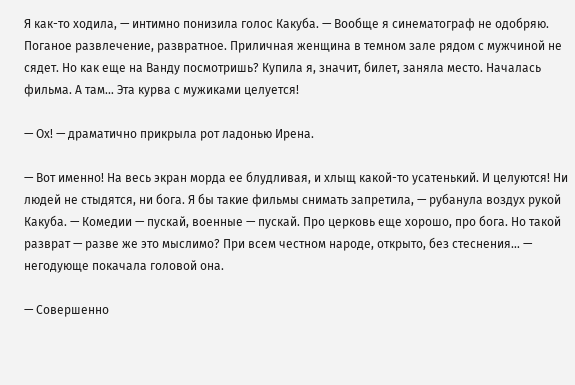Я как-то ходила, — интимно понизила голос Какуба. — Вообще я синематограф не одобряю. Поганое развлечение, развратное. Приличная женщина в темном зале рядом с мужчиной не сядет. Но как еще на Ванду посмотришь? Купила я, значит, билет, заняла место. Началась фильма. А там… Эта курва с мужиками целуется!

— Ох! — драматично прикрыла рот ладонью Ирена.

— Вот именно! На весь экран морда ее блудливая, и хлыщ какой-то усатенький. И целуются! Ни людей не стыдятся, ни бога. Я бы такие фильмы снимать запретила, — рубанула воздух рукой Какуба. — Комедии — пускай, военные — пускай. Про церковь еще хорошо, про бога. Но такой разврат — разве же это мыслимо? При всем честном народе, открыто, без стеснения… — негодующе покачала головой она.

— Совершенно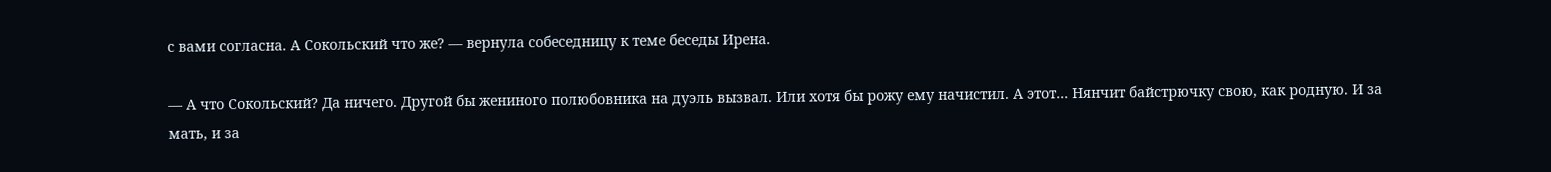с вами согласна. А Сокольский что же? — вернула собеседницу к теме беседы Ирена.

— А что Сокольский? Да ничего. Другой бы жениного полюбовника на дуэль вызвал. Или хотя бы рожу ему начистил. А этот… Нянчит байстрючку свою, как родную. И за мать, и за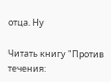отца. Ну

Читать книгу "Против течения: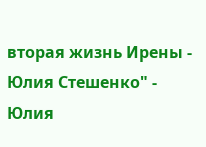вторая жизнь Ирены - Юлия Стешенко" - Юлия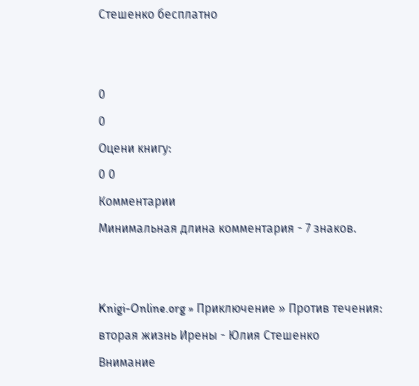Стешенко бесплатно


0
0
Оцени книгу:
0 0
Комментарии
Минимальная длина комментария - 7 знаков.


Knigi-Online.org » Приключение » Против течения: вторая жизнь Ирены - Юлия Стешенко
Внимание